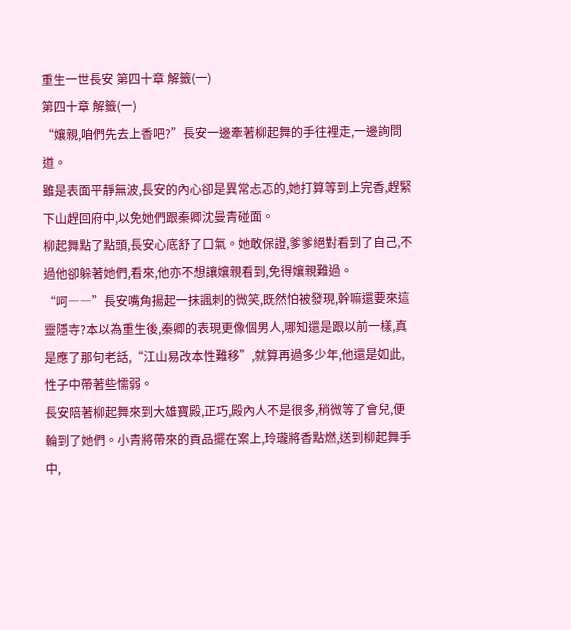重生一世長安 第四十章 解籤(一)
第四十章 解籤(一)
“孃親,咱們先去上香吧?”長安一邊牽著柳起舞的手往裡走,一邊詢問道。
雖是表面平靜無波,長安的內心卻是異常忐忑的,她打算等到上完香,趕緊下山趕回府中,以免她們跟秦卿沈曼青碰面。
柳起舞點了點頭,長安心底舒了口氣。她敢保證,爹爹絕對看到了自己,不過他卻躲著她們,看來,他亦不想讓孃親看到,免得孃親難過。
“呵――”長安嘴角揚起一抹諷刺的微笑,既然怕被發現,幹嘛還要來這靈隱寺?本以為重生後,秦卿的表現更像個男人,哪知還是跟以前一樣,真是應了那句老話,“江山易改本性難移”,就算再過多少年,他還是如此,性子中帶著些懦弱。
長安陪著柳起舞來到大雄寶殿,正巧,殿內人不是很多,稍微等了會兒,便輪到了她們。小青將帶來的貢品擺在案上,玲瓏將香點燃,送到柳起舞手中,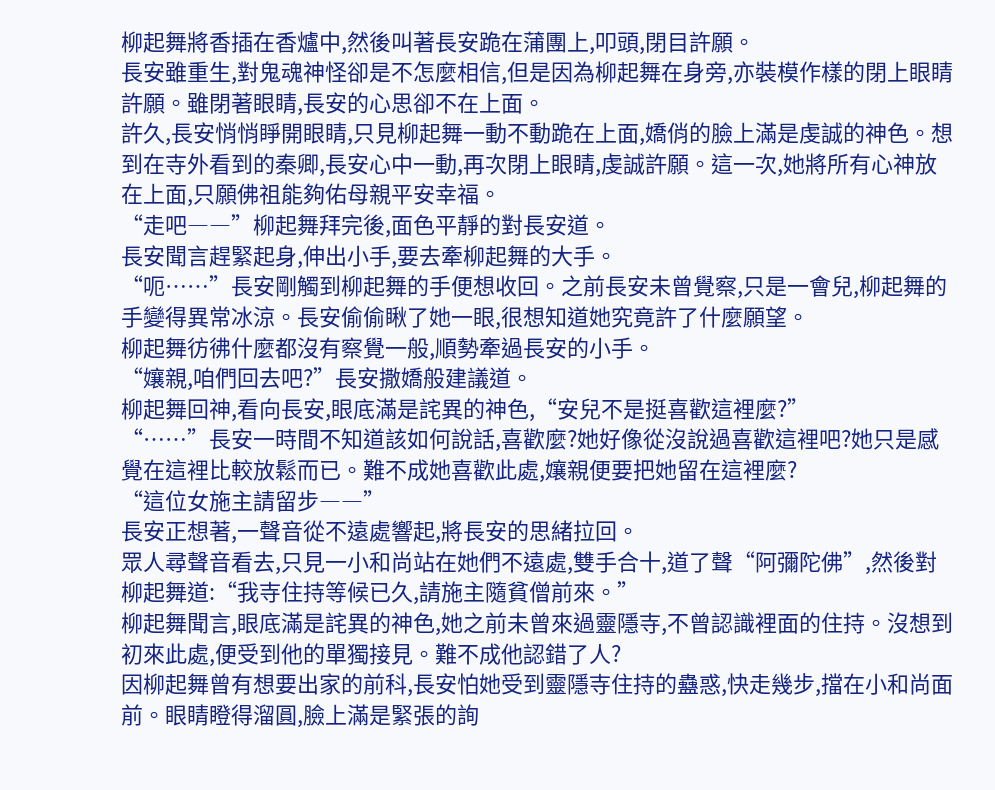柳起舞將香插在香爐中,然後叫著長安跪在蒲團上,叩頭,閉目許願。
長安雖重生,對鬼魂神怪卻是不怎麼相信,但是因為柳起舞在身旁,亦裝模作樣的閉上眼睛許願。雖閉著眼睛,長安的心思卻不在上面。
許久,長安悄悄睜開眼睛,只見柳起舞一動不動跪在上面,嬌俏的臉上滿是虔誠的神色。想到在寺外看到的秦卿,長安心中一動,再次閉上眼睛,虔誠許願。這一次,她將所有心神放在上面,只願佛祖能夠佑母親平安幸福。
“走吧――”柳起舞拜完後,面色平靜的對長安道。
長安聞言趕緊起身,伸出小手,要去牽柳起舞的大手。
“呃……”長安剛觸到柳起舞的手便想收回。之前長安未曾覺察,只是一會兒,柳起舞的手變得異常冰涼。長安偷偷瞅了她一眼,很想知道她究竟許了什麼願望。
柳起舞彷彿什麼都沒有察覺一般,順勢牽過長安的小手。
“孃親,咱們回去吧?”長安撒嬌般建議道。
柳起舞回神,看向長安,眼底滿是詫異的神色,“安兒不是挺喜歡這裡麼?”
“……”長安一時間不知道該如何說話,喜歡麼?她好像從沒說過喜歡這裡吧?她只是感覺在這裡比較放鬆而已。難不成她喜歡此處,孃親便要把她留在這裡麼?
“這位女施主請留步――”
長安正想著,一聲音從不遠處響起,將長安的思緒拉回。
眾人尋聲音看去,只見一小和尚站在她們不遠處,雙手合十,道了聲“阿彌陀佛”,然後對柳起舞道:“我寺住持等候已久,請施主隨貧僧前來。”
柳起舞聞言,眼底滿是詫異的神色,她之前未曾來過靈隱寺,不曾認識裡面的住持。沒想到初來此處,便受到他的單獨接見。難不成他認錯了人?
因柳起舞曾有想要出家的前科,長安怕她受到靈隱寺住持的蠱惑,快走幾步,擋在小和尚面前。眼睛瞪得溜圓,臉上滿是緊張的詢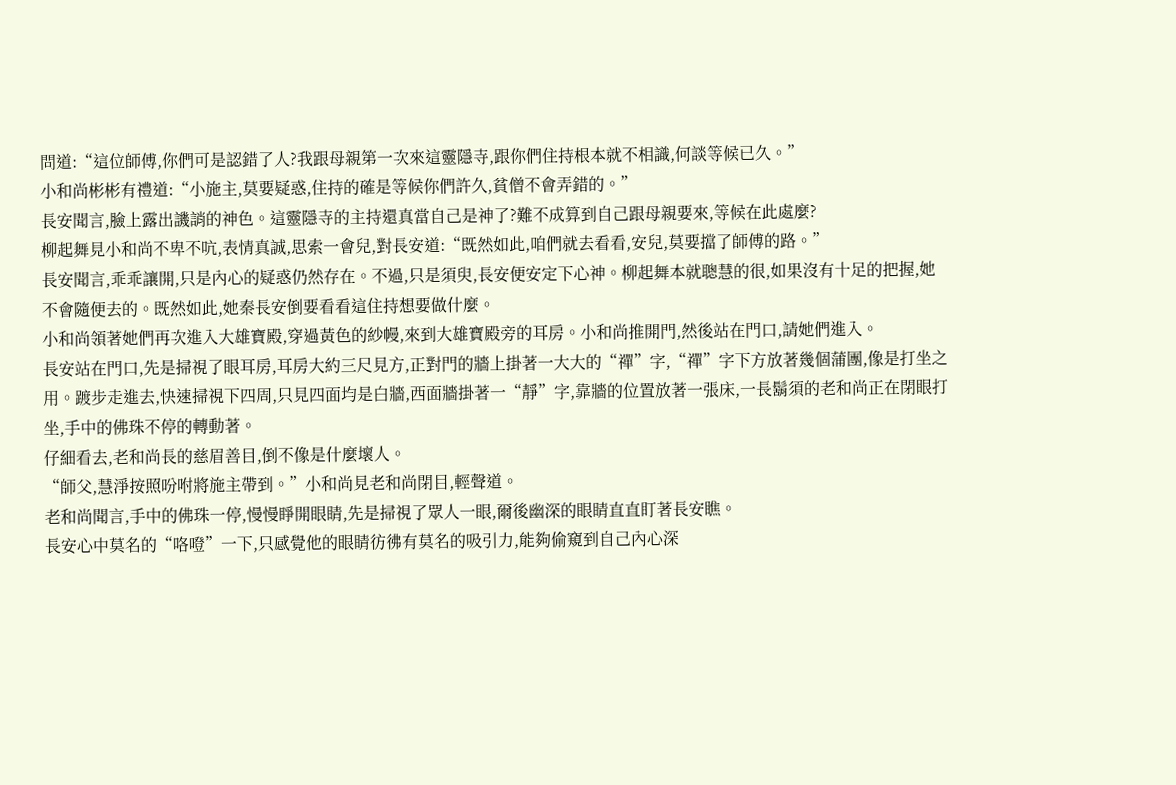問道:“這位師傅,你們可是認錯了人?我跟母親第一次來這靈隱寺,跟你們住持根本就不相識,何談等候已久。”
小和尚彬彬有禮道:“小施主,莫要疑惑,住持的確是等候你們許久,貧僧不會弄錯的。”
長安聞言,臉上露出譏誚的神色。這靈隱寺的主持還真當自己是神了?難不成算到自己跟母親要來,等候在此處麼?
柳起舞見小和尚不卑不吭,表情真誠,思索一會兒,對長安道:“既然如此,咱們就去看看,安兒,莫要擋了師傅的路。”
長安聞言,乖乖讓開,只是內心的疑惑仍然存在。不過,只是須臾,長安便安定下心神。柳起舞本就聰慧的很,如果沒有十足的把握,她不會隨便去的。既然如此,她秦長安倒要看看這住持想要做什麼。
小和尚領著她們再次進入大雄寶殿,穿過黃色的紗幔,來到大雄寶殿旁的耳房。小和尚推開門,然後站在門口,請她們進入。
長安站在門口,先是掃視了眼耳房,耳房大約三尺見方,正對門的牆上掛著一大大的“禪”字,“禪”字下方放著幾個蒲團,像是打坐之用。踱步走進去,快速掃視下四周,只見四面均是白牆,西面牆掛著一“靜”字,靠牆的位置放著一張床,一長鬍須的老和尚正在閉眼打坐,手中的佛珠不停的轉動著。
仔細看去,老和尚長的慈眉善目,倒不像是什麼壞人。
“師父,慧淨按照吩咐將施主帶到。”小和尚見老和尚閉目,輕聲道。
老和尚聞言,手中的佛珠一停,慢慢睜開眼睛,先是掃視了眾人一眼,爾後幽深的眼睛直直盯著長安瞧。
長安心中莫名的“咯噔”一下,只感覺他的眼睛彷彿有莫名的吸引力,能夠偷窺到自己內心深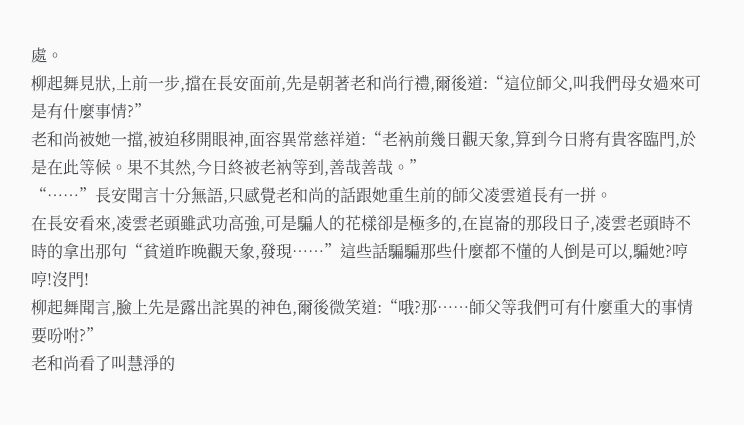處。
柳起舞見狀,上前一步,擋在長安面前,先是朝著老和尚行禮,爾後道:“這位師父,叫我們母女過來可是有什麼事情?”
老和尚被她一擋,被迫移開眼神,面容異常慈祥道:“老衲前幾日觀天象,算到今日將有貴客臨門,於是在此等候。果不其然,今日終被老衲等到,善哉善哉。”
“……”長安聞言十分無語,只感覺老和尚的話跟她重生前的師父凌雲道長有一拼。
在長安看來,凌雲老頭雖武功高強,可是騙人的花樣卻是極多的,在崑崙的那段日子,凌雲老頭時不時的拿出那句“貧道昨晚觀天象,發現……”這些話騙騙那些什麼都不懂的人倒是可以,騙她?哼哼!沒門!
柳起舞聞言,臉上先是露出詫異的神色,爾後微笑道:“哦?那……師父等我們可有什麼重大的事情要吩咐?”
老和尚看了叫慧淨的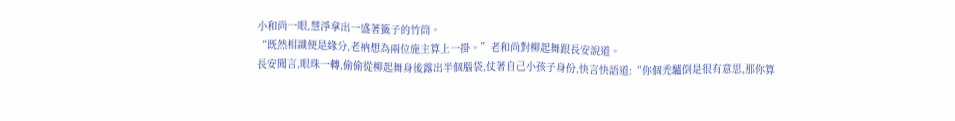小和尚一眼,慧淨拿出一盛著籤子的竹筒。
“既然相識便是緣分,老衲想為兩位施主算上一掛。”老和尚對柳起舞跟長安說道。
長安聞言,眼珠一轉,偷偷從柳起舞身後露出半個腦袋,仗著自己小孩子身份,快言快語道:“你個禿驢倒是很有意思,那你算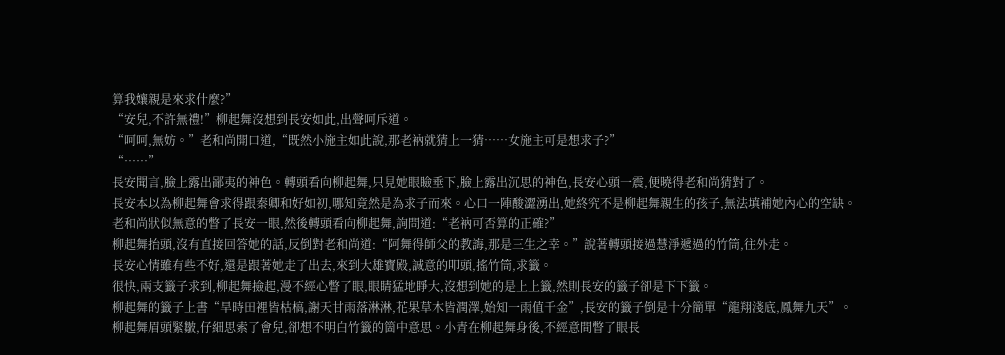算我孃親是來求什麼?”
“安兒,不許無禮!”柳起舞沒想到長安如此,出聲呵斥道。
“呵呵,無妨。”老和尚開口道,“既然小施主如此說,那老衲就猜上一猜……女施主可是想求子?”
“……”
長安聞言,臉上露出鄙夷的神色。轉頭看向柳起舞,只見她眼瞼垂下,臉上露出沉思的神色,長安心頭一震,便曉得老和尚猜對了。
長安本以為柳起舞會求得跟秦卿和好如初,哪知竟然是為求子而來。心口一陣酸澀湧出,她終究不是柳起舞親生的孩子,無法填補她內心的空缺。
老和尚狀似無意的瞥了長安一眼,然後轉頭看向柳起舞,詢問道:“老衲可否算的正確?”
柳起舞抬頭,沒有直接回答她的話,反倒對老和尚道:“阿舞得師父的教誨,那是三生之幸。”說著轉頭接過慧淨遞過的竹筒,往外走。
長安心情雖有些不好,還是跟著她走了出去,來到大雄寶殿,誠意的叩頭,搖竹筒,求籤。
很快,兩支籤子求到,柳起舞撿起,漫不經心瞥了眼,眼睛猛地睜大,沒想到她的是上上籤,然則長安的籤子卻是下下籤。
柳起舞的籤子上書“旱時田裡皆枯槁,謝天甘雨落淋淋,花果草木皆潤澤,始知一雨值千金”,長安的籤子倒是十分簡單“龍翔淺底,鳳舞九天”。
柳起舞眉頭緊皺,仔細思索了會兒,卻想不明白竹籤的箇中意思。小青在柳起舞身後,不經意間瞥了眼長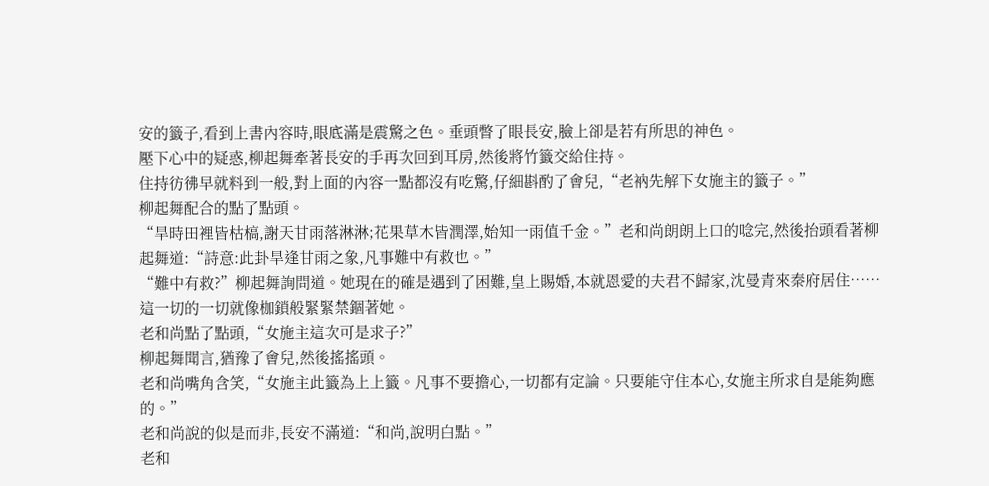安的籤子,看到上書內容時,眼底滿是震驚之色。垂頭瞥了眼長安,臉上卻是若有所思的神色。
壓下心中的疑惑,柳起舞牽著長安的手再次回到耳房,然後將竹籤交給住持。
住持彷彿早就料到一般,對上面的內容一點都沒有吃驚,仔細斟酌了會兒,“老衲先解下女施主的籤子。”
柳起舞配合的點了點頭。
“旱時田裡皆枯槁,謝天甘雨落淋淋;花果草木皆潤澤,始知一雨值千金。”老和尚朗朗上口的唸完,然後抬頭看著柳起舞道:“詩意:此卦旱逢甘雨之象,凡事難中有救也。”
“難中有救?”柳起舞詢問道。她現在的確是遇到了困難,皇上賜婚,本就恩愛的夫君不歸家,沈曼青來秦府居住……這一切的一切就像枷鎖般緊緊禁錮著她。
老和尚點了點頭,“女施主這次可是求子?”
柳起舞聞言,猶豫了會兒,然後搖搖頭。
老和尚嘴角含笑,“女施主此籤為上上籤。凡事不要擔心,一切都有定論。只要能守住本心,女施主所求自是能夠應的。”
老和尚說的似是而非,長安不滿道:“和尚,說明白點。”
老和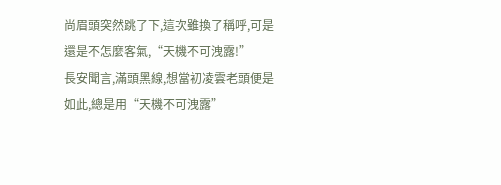尚眉頭突然跳了下,這次雖換了稱呼,可是還是不怎麼客氣,“天機不可洩露!”
長安聞言,滿頭黑線,想當初凌雲老頭便是如此,總是用“天機不可洩露”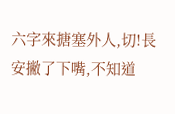六字來搪塞外人,切!長安撇了下嘴,不知道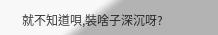就不知道唄,裝啥子深沉呀?